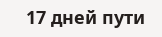17 дней пути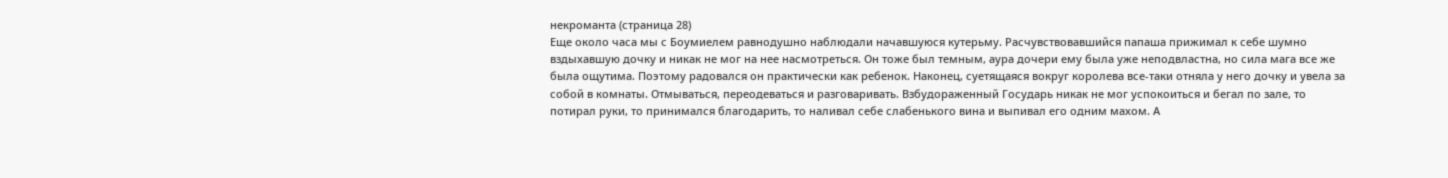некроманта (страница 28)
Еще около часа мы с Боумиелем равнодушно наблюдали начавшуюся кутерьму. Расчувствовавшийся папаша прижимал к себе шумно вздыхавшую дочку и никак не мог на нее насмотреться. Он тоже был темным, аура дочери ему была уже неподвластна, но сила мага все же была ощутима. Поэтому радовался он практически как ребенок. Наконец, суетящаяся вокруг королева все-таки отняла у него дочку и увела за собой в комнаты. Отмываться, переодеваться и разговаривать. Взбудораженный Государь никак не мог успокоиться и бегал по зале, то потирал руки, то принимался благодарить, то наливал себе слабенького вина и выпивал его одним махом. А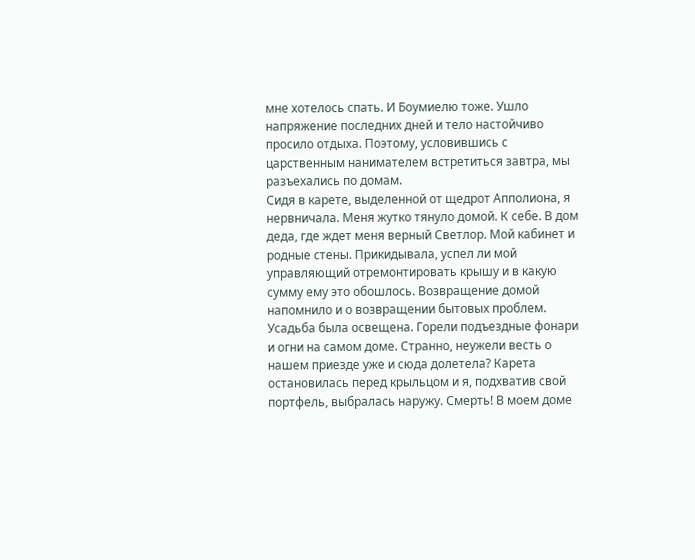мне хотелось спать. И Боумиелю тоже. Ушло напряжение последних дней и тело настойчиво просило отдыха. Поэтому, условившись с царственным нанимателем встретиться завтра, мы разъехались по домам.
Сидя в карете, выделенной от щедрот Апполиона, я нервничала. Меня жутко тянуло домой. К себе. В дом деда, где ждет меня верный Светлор. Мой кабинет и родные стены. Прикидывала, успел ли мой управляющий отремонтировать крышу и в какую сумму ему это обошлось. Возвращение домой напомнило и о возвращении бытовых проблем.
Усадьба была освещена. Горели подъездные фонари и огни на самом доме. Странно, неужели весть о нашем приезде уже и сюда долетела? Карета остановилась перед крыльцом и я, подхватив свой портфель, выбралась наружу. Смерть! В моем доме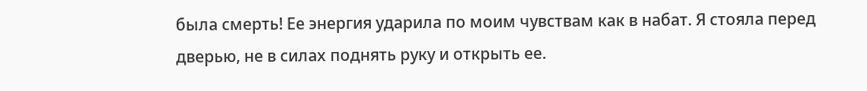была смерть! Ее энергия ударила по моим чувствам как в набат. Я стояла перед дверью, не в силах поднять руку и открыть ее.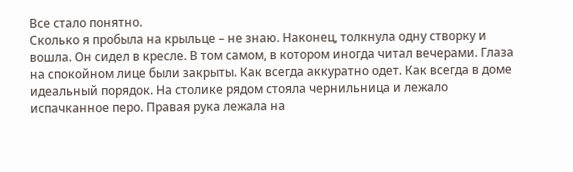Все стало понятно.
Сколько я пробыла на крыльце – не знаю. Наконец, толкнула одну створку и вошла. Он сидел в кресле. В том самом, в котором иногда читал вечерами. Глаза на спокойном лице были закрыты. Как всегда аккуратно одет. Как всегда в доме идеальный порядок. На столике рядом стояла чернильница и лежало испачканное перо. Правая рука лежала на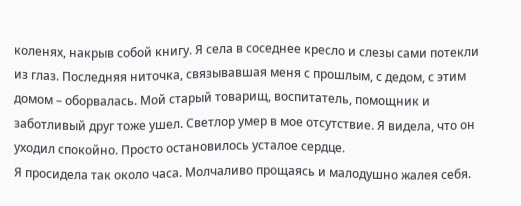коленях, накрыв собой книгу. Я села в соседнее кресло и слезы сами потекли из глаз. Последняя ниточка, связывавшая меня с прошлым, с дедом, с этим домом – оборвалась. Мой старый товарищ, воспитатель, помощник и заботливый друг тоже ушел. Светлор умер в мое отсутствие. Я видела, что он уходил спокойно. Просто остановилось усталое сердце.
Я просидела так около часа. Молчаливо прощаясь и малодушно жалея себя.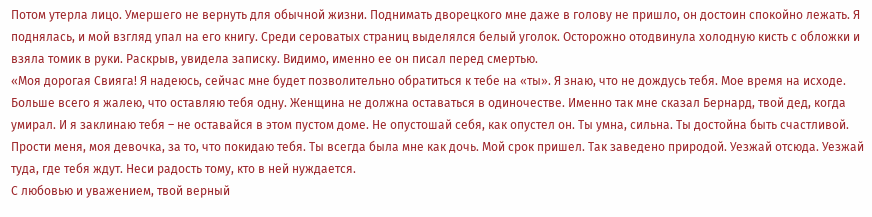Потом утерла лицо. Умершего не вернуть для обычной жизни. Поднимать дворецкого мне даже в голову не пришло, он достоин спокойно лежать. Я поднялась, и мой взгляд упал на его книгу. Среди сероватых страниц выделялся белый уголок. Осторожно отодвинула холодную кисть с обложки и взяла томик в руки. Раскрыв, увидела записку. Видимо, именно ее он писал перед смертью.
«Моя дорогая Свияга! Я надеюсь, сейчас мне будет позволительно обратиться к тебе на «ты». Я знаю, что не дождусь тебя. Мое время на исходе. Больше всего я жалею, что оставляю тебя одну. Женщина не должна оставаться в одиночестве. Именно так мне сказал Бернард, твой дед, когда умирал. И я заклинаю тебя – не оставайся в этом пустом доме. Не опустошай себя, как опустел он. Ты умна, сильна. Ты достойна быть счастливой. Прости меня, моя девочка, за то, что покидаю тебя. Ты всегда была мне как дочь. Мой срок пришел. Так заведено природой. Уезжай отсюда. Уезжай туда, где тебя ждут. Неси радость тому, кто в ней нуждается.
С любовью и уважением, твой верный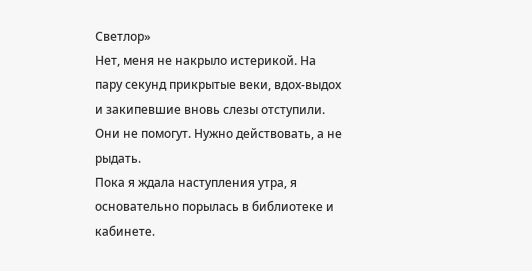Светлор»
Нет, меня не накрыло истерикой. На пару секунд прикрытые веки, вдох-выдох и закипевшие вновь слезы отступили. Они не помогут. Нужно действовать, а не рыдать.
Пока я ждала наступления утра, я основательно порылась в библиотеке и кабинете.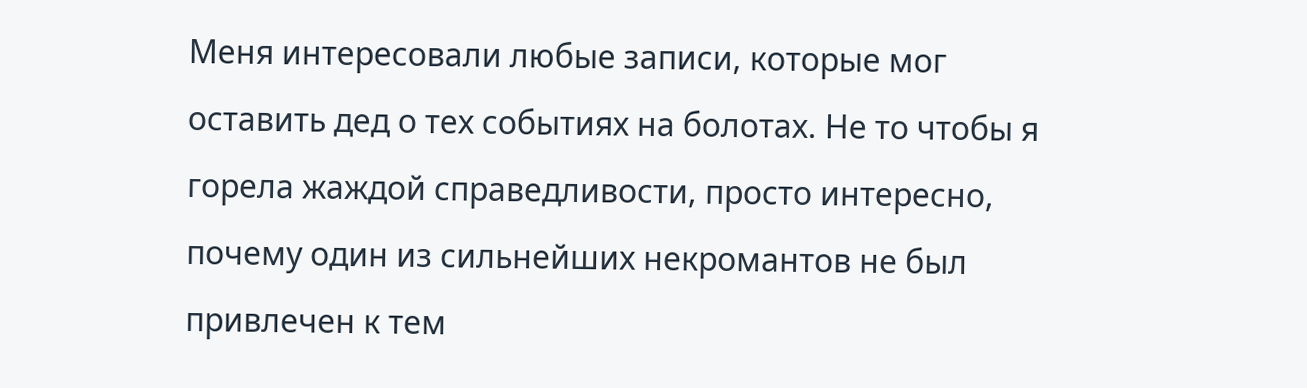Меня интересовали любые записи, которые мог оставить дед о тех событиях на болотах. Не то чтобы я горела жаждой справедливости, просто интересно, почему один из сильнейших некромантов не был привлечен к тем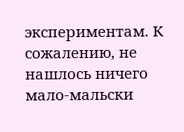экспериментам. К сожалению, не нашлось ничего мало-мальски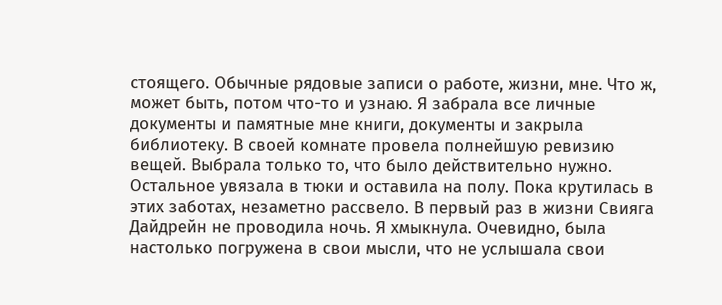стоящего. Обычные рядовые записи о работе, жизни, мне. Что ж, может быть, потом что-то и узнаю. Я забрала все личные документы и памятные мне книги, документы и закрыла библиотеку. В своей комнате провела полнейшую ревизию вещей. Выбрала только то, что было действительно нужно. Остальное увязала в тюки и оставила на полу. Пока крутилась в этих заботах, незаметно рассвело. В первый раз в жизни Свияга Дайдрейн не проводила ночь. Я хмыкнула. Очевидно, была настолько погружена в свои мысли, что не услышала свои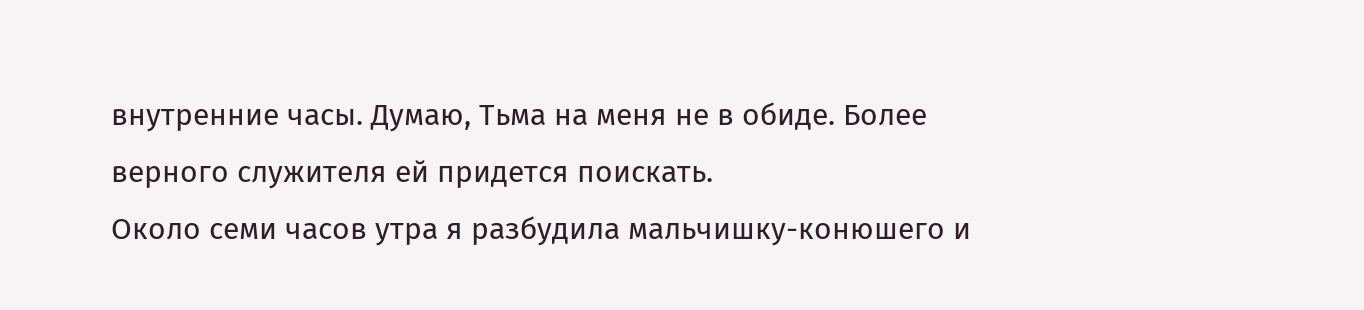внутренние часы. Думаю, Тьма на меня не в обиде. Более верного служителя ей придется поискать.
Около семи часов утра я разбудила мальчишку-конюшего и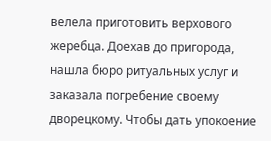велела приготовить верхового жеребца. Доехав до пригорода, нашла бюро ритуальных услуг и заказала погребение своему дворецкому. Чтобы дать упокоение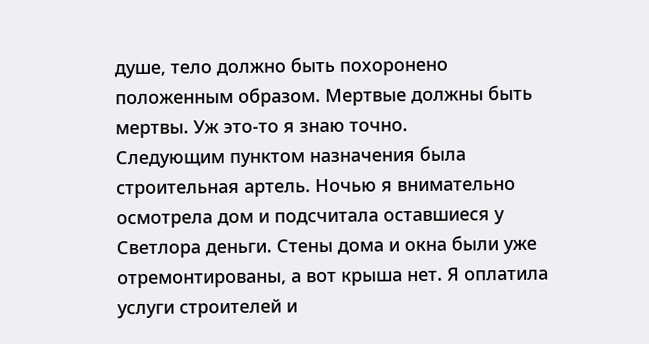душе, тело должно быть похоронено положенным образом. Мертвые должны быть мертвы. Уж это-то я знаю точно.
Следующим пунктом назначения была строительная артель. Ночью я внимательно осмотрела дом и подсчитала оставшиеся у Светлора деньги. Стены дома и окна были уже отремонтированы, а вот крыша нет. Я оплатила услуги строителей и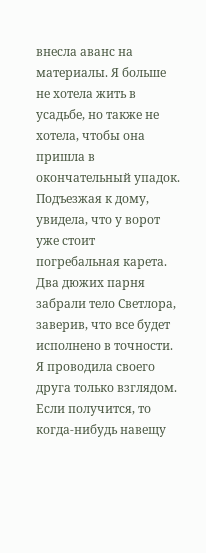внесла аванс на материалы. Я больше не хотела жить в усадьбе, но также не хотела, чтобы она пришла в окончательный упадок.
Подъезжая к дому, увидела, что у ворот уже стоит погребальная карета. Два дюжих парня забрали тело Светлора, заверив, что все будет исполнено в точности. Я проводила своего друга только взглядом. Если получится, то когда-нибудь навещу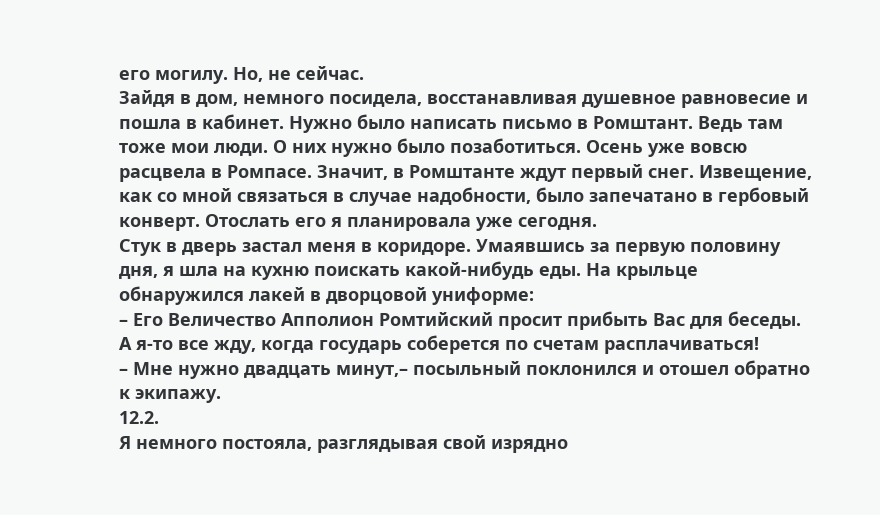его могилу. Но, не сейчас.
Зайдя в дом, немного посидела, восстанавливая душевное равновесие и пошла в кабинет. Нужно было написать письмо в Ромштант. Ведь там тоже мои люди. О них нужно было позаботиться. Осень уже вовсю расцвела в Ромпасе. Значит, в Ромштанте ждут первый снег. Извещение, как со мной связаться в случае надобности, было запечатано в гербовый конверт. Отослать его я планировала уже сегодня.
Стук в дверь застал меня в коридоре. Умаявшись за первую половину дня, я шла на кухню поискать какой-нибудь еды. На крыльце обнаружился лакей в дворцовой униформе:
– Его Величество Апполион Ромтийский просит прибыть Вас для беседы.
А я-то все жду, когда государь соберется по счетам расплачиваться!
– Мне нужно двадцать минут,– посыльный поклонился и отошел обратно к экипажу.
12.2.
Я немного постояла, разглядывая свой изрядно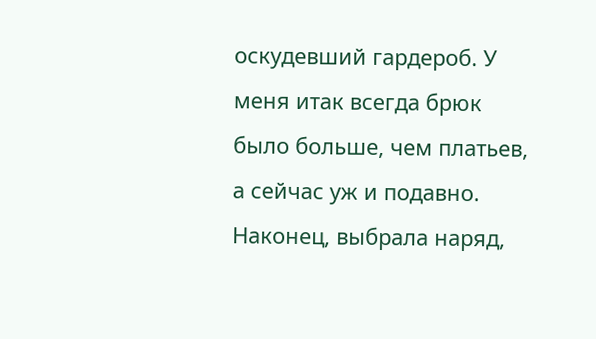оскудевший гардероб. У меня итак всегда брюк было больше, чем платьев, а сейчас уж и подавно. Наконец, выбрала наряд,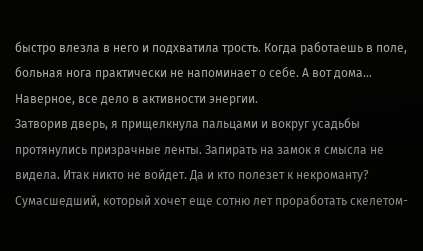быстро влезла в него и подхватила трость. Когда работаешь в поле, больная нога практически не напоминает о себе. А вот дома… Наверное, все дело в активности энергии.
Затворив дверь, я прищелкнула пальцами и вокруг усадьбы протянулись призрачные ленты. Запирать на замок я смысла не видела. Итак никто не войдет. Да и кто полезет к некроманту? Сумасшедший, который хочет еще сотню лет проработать скелетом-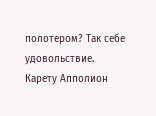полотером? Так себе удовольствие.
Карету Апполион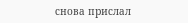снова прислал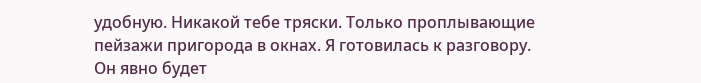удобную. Никакой тебе тряски. Только проплывающие пейзажи пригорода в окнах. Я готовилась к разговору. Он явно будет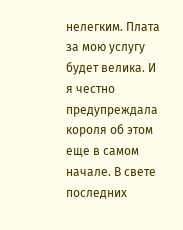нелегким. Плата за мою услугу будет велика. И я честно предупреждала короля об этом еще в самом начале. В свете последних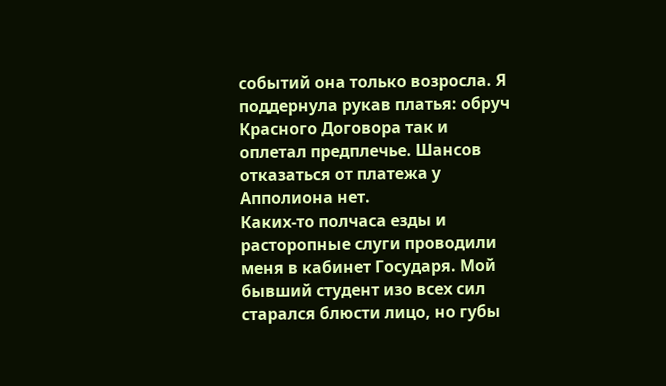событий она только возросла. Я поддернула рукав платья: обруч Красного Договора так и оплетал предплечье. Шансов отказаться от платежа у Апполиона нет.
Каких-то полчаса езды и расторопные слуги проводили меня в кабинет Государя. Мой бывший студент изо всех сил старался блюсти лицо, но губы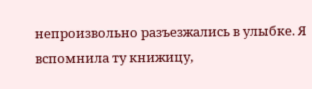непроизвольно разъезжались в улыбке. Я вспомнила ту книжицу,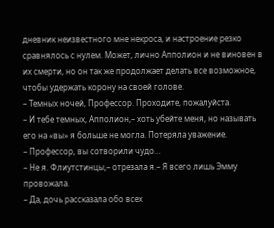дневник неизвестного мне некроса, и настроение резко сравнялось с нулем. Может, лично Апполион и не виновен в их смерти, но он так же продолжает делать все возможное, чтобы удержать корону на своей голове.
– Темных ночей, Профессор. Проходите, пожалуйста.
– И тебе темных, Апполион,– хоть убейте меня, но называть его на «вы» я больше не могла. Потеряла уважение.
– Профессор, вы сотворили чудо…
– Не я. Флиутстинцы,– отрезала я.– Я всего лишь Эмму провожала.
– Да, дочь рассказала обо всех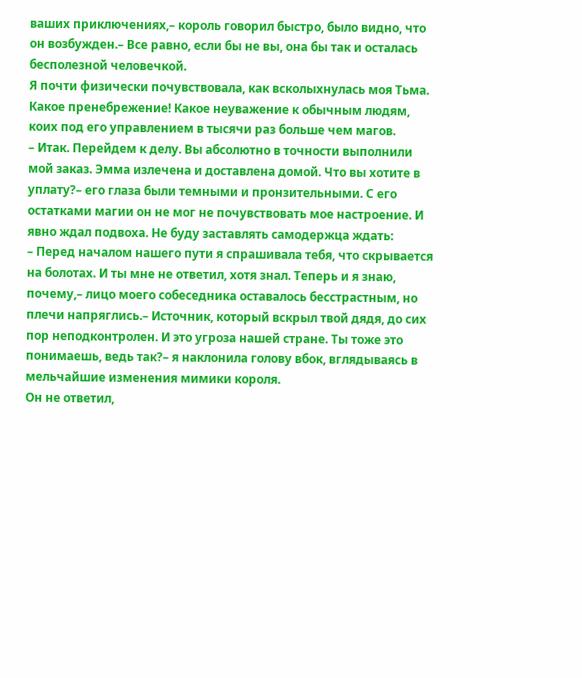ваших приключениях,– король говорил быстро, было видно, что он возбужден.– Все равно, если бы не вы, она бы так и осталась бесполезной человечкой.
Я почти физически почувствовала, как всколыхнулась моя Тьма. Какое пренебрежение! Какое неуважение к обычным людям, коих под его управлением в тысячи раз больше чем магов.
– Итак. Перейдем к делу. Вы абсолютно в точности выполнили мой заказ. Эмма излечена и доставлена домой. Что вы хотите в уплату?– его глаза были темными и пронзительными. С его остатками магии он не мог не почувствовать мое настроение. И явно ждал подвоха. Не буду заставлять самодержца ждать:
– Перед началом нашего пути я спрашивала тебя, что скрывается на болотах. И ты мне не ответил, хотя знал. Теперь и я знаю, почему,– лицо моего собеседника оставалось бесстрастным, но плечи напряглись.– Источник, который вскрыл твой дядя, до сих пор неподконтролен. И это угроза нашей стране. Ты тоже это понимаешь, ведь так?– я наклонила голову вбок, вглядываясь в мельчайшие изменения мимики короля.
Он не ответил,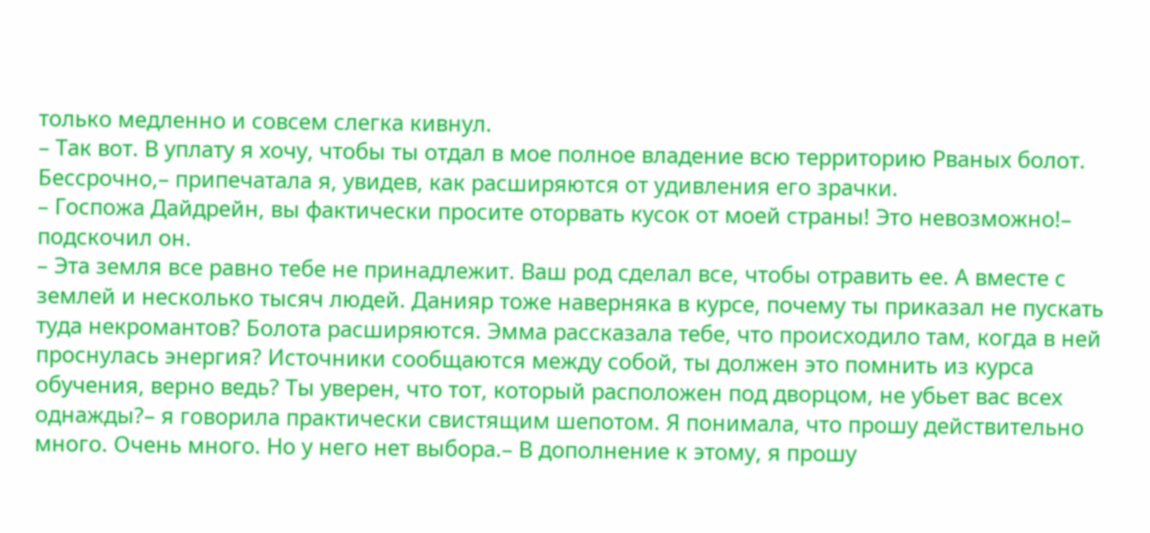только медленно и совсем слегка кивнул.
– Так вот. В уплату я хочу, чтобы ты отдал в мое полное владение всю территорию Рваных болот. Бессрочно,– припечатала я, увидев, как расширяются от удивления его зрачки.
– Госпожа Дайдрейн, вы фактически просите оторвать кусок от моей страны! Это невозможно!– подскочил он.
– Эта земля все равно тебе не принадлежит. Ваш род сделал все, чтобы отравить ее. А вместе с землей и несколько тысяч людей. Данияр тоже наверняка в курсе, почему ты приказал не пускать туда некромантов? Болота расширяются. Эмма рассказала тебе, что происходило там, когда в ней проснулась энергия? Источники сообщаются между собой, ты должен это помнить из курса обучения, верно ведь? Ты уверен, что тот, который расположен под дворцом, не убьет вас всех однажды?– я говорила практически свистящим шепотом. Я понимала, что прошу действительно много. Очень много. Но у него нет выбора.– В дополнение к этому, я прошу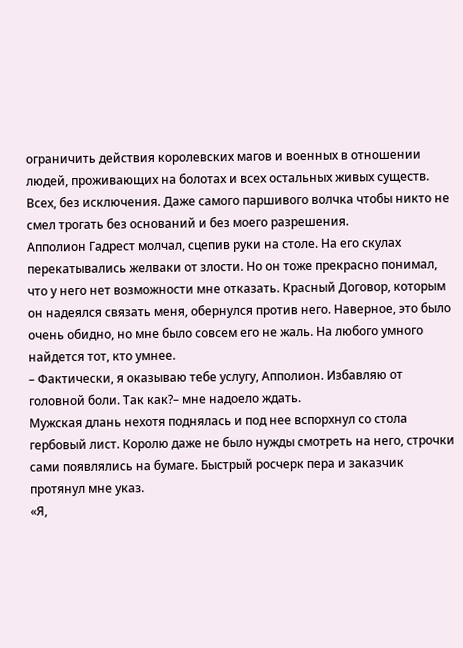ограничить действия королевских магов и военных в отношении людей, проживающих на болотах и всех остальных живых существ. Всех, без исключения. Даже самого паршивого волчка чтобы никто не смел трогать без оснований и без моего разрешения.
Апполион Гадрест молчал, сцепив руки на столе. На его скулах перекатывались желваки от злости. Но он тоже прекрасно понимал, что у него нет возможности мне отказать. Красный Договор, которым он надеялся связать меня, обернулся против него. Наверное, это было очень обидно, но мне было совсем его не жаль. На любого умного найдется тот, кто умнее.
– Фактически, я оказываю тебе услугу, Апполион. Избавляю от головной боли. Так как?– мне надоело ждать.
Мужская длань нехотя поднялась и под нее вспорхнул со стола гербовый лист. Королю даже не было нужды смотреть на него, строчки сами появлялись на бумаге. Быстрый росчерк пера и заказчик протянул мне указ.
«Я,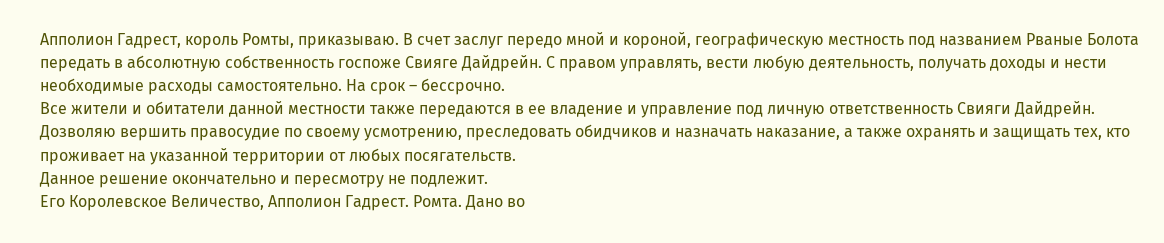Апполион Гадрест, король Ромты, приказываю. В счет заслуг передо мной и короной, географическую местность под названием Рваные Болота передать в абсолютную собственность госпоже Свияге Дайдрейн. С правом управлять, вести любую деятельность, получать доходы и нести необходимые расходы самостоятельно. На срок – бессрочно.
Все жители и обитатели данной местности также передаются в ее владение и управление под личную ответственность Свияги Дайдрейн. Дозволяю вершить правосудие по своему усмотрению, преследовать обидчиков и назначать наказание, а также охранять и защищать тех, кто проживает на указанной территории от любых посягательств.
Данное решение окончательно и пересмотру не подлежит.
Его Королевское Величество, Апполион Гадрест. Ромта. Дано во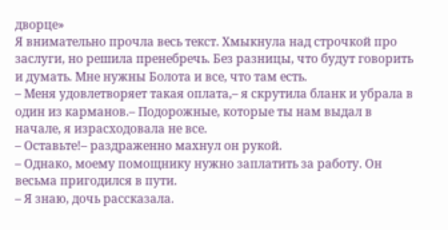дворце»
Я внимательно прочла весь текст. Хмыкнула над строчкой про заслуги, но решила пренебречь. Без разницы, что будут говорить и думать. Мне нужны Болота и все, что там есть.
– Меня удовлетворяет такая оплата,– я скрутила бланк и убрала в один из карманов.– Подорожные, которые ты нам выдал в начале, я израсходовала не все.
– Оставьте!– раздраженно махнул он рукой.
– Однако, моему помощнику нужно заплатить за работу. Он весьма пригодился в пути.
– Я знаю, дочь рассказала.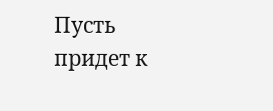Пусть придет к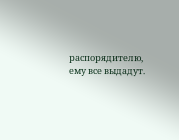распорядителю, ему все выдадут.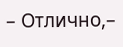– Отлично,–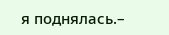я поднялась.–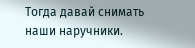Тогда давай снимать наши наручники.